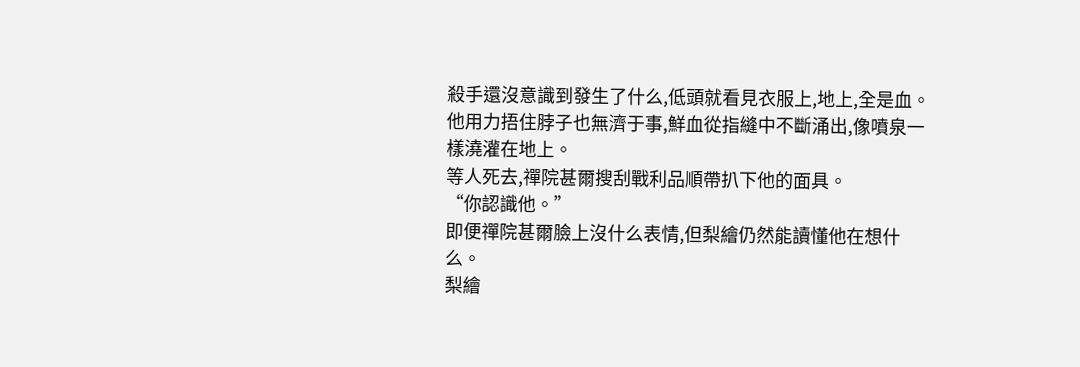殺手還沒意識到發生了什么,低頭就看見衣服上,地上,全是血。
他用力捂住脖子也無濟于事,鮮血從指縫中不斷涌出,像噴泉一樣澆灌在地上。
等人死去,禪院甚爾搜刮戰利品順帶扒下他的面具。
“你認識他。”
即便禪院甚爾臉上沒什么表情,但梨繪仍然能讀懂他在想什么。
梨繪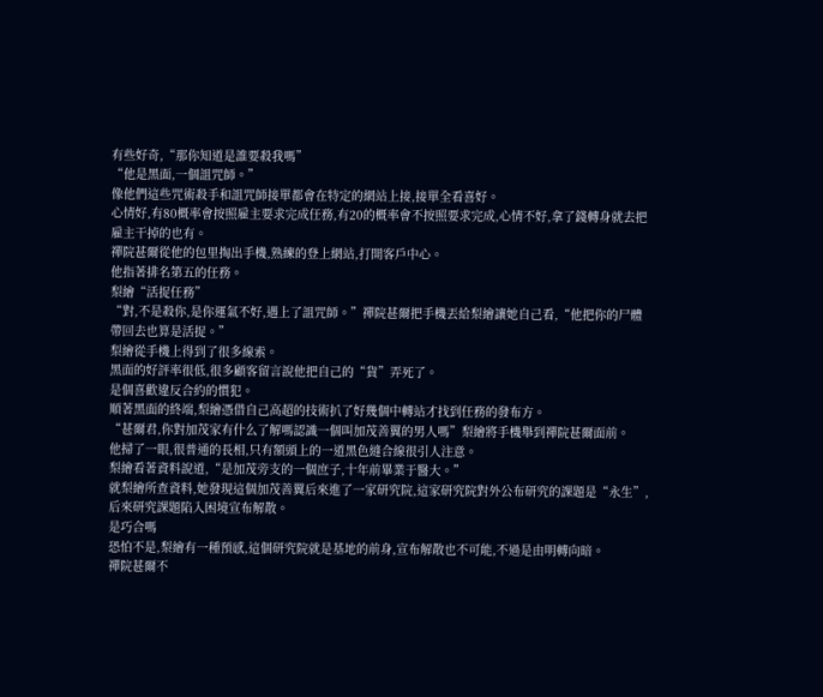有些好奇,“那你知道是誰要殺我嗎”
“他是黑面,一個詛咒師。”
像他們這些咒術殺手和詛咒師接單都會在特定的網站上接,接單全看喜好。
心情好,有80概率會按照雇主要求完成任務,有20的概率會不按照要求完成,心情不好,拿了錢轉身就去把雇主干掉的也有。
禪院甚爾從他的包里掏出手機,熟練的登上網站,打開客戶中心。
他指著排名第五的任務。
梨繪“活捉任務”
“對,不是殺你,是你運氣不好,遇上了詛咒師。”禪院甚爾把手機丟給梨繪讓她自己看,“他把你的尸體帶回去也算是活捉。”
梨繪從手機上得到了很多線索。
黑面的好評率很低,很多顧客留言說他把自己的“貨”弄死了。
是個喜歡違反合約的慣犯。
順著黑面的終端,梨繪憑借自己高超的技術扒了好幾個中轉站才找到任務的發布方。
“甚爾君,你對加茂家有什么了解嗎認識一個叫加茂善翼的男人嗎”梨繪將手機舉到禪院甚爾面前。
他掃了一眼,很普通的長相,只有額頭上的一道黑色縫合線很引人注意。
梨繪看著資料說道,“是加茂旁支的一個庶子,十年前畢業于醫大。”
就梨繪所查資料,她發現這個加茂善翼后來進了一家研究院,這家研究院對外公布研究的課題是“永生”,后來研究課題陷入困境宣布解散。
是巧合嗎
恐怕不是,梨繪有一種預感,這個研究院就是基地的前身,宣布解散也不可能,不過是由明轉向暗。
禪院甚爾不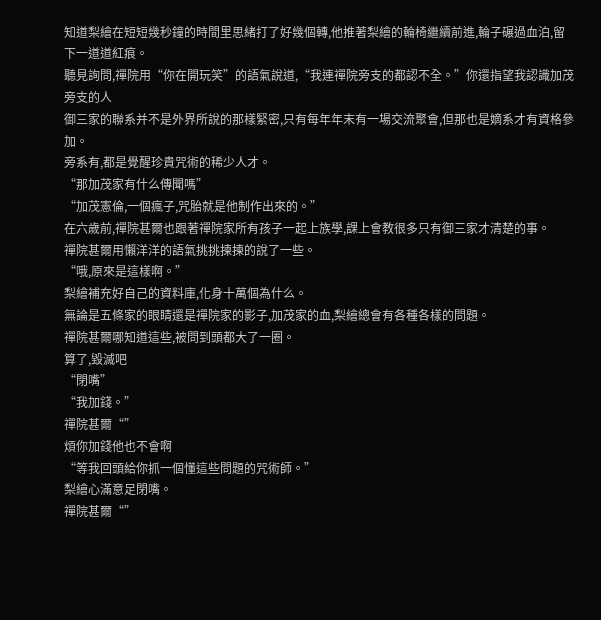知道梨繪在短短幾秒鐘的時間里思緒打了好幾個轉,他推著梨繪的輪椅繼續前進,輪子碾過血泊,留下一道道紅痕。
聽見詢問,禪院用“你在開玩笑”的語氣說道,“我連禪院旁支的都認不全。”你還指望我認識加茂旁支的人
御三家的聯系并不是外界所說的那樣緊密,只有每年年末有一場交流聚會,但那也是嫡系才有資格參加。
旁系有,都是覺醒珍貴咒術的稀少人才。
“那加茂家有什么傳聞嗎”
“加茂憲倫,一個瘋子,咒胎就是他制作出來的。”
在六歲前,禪院甚爾也跟著禪院家所有孩子一起上族學,課上會教很多只有御三家才清楚的事。
禪院甚爾用懶洋洋的語氣挑挑揀揀的說了一些。
“哦,原來是這樣啊。”
梨繪補充好自己的資料庫,化身十萬個為什么。
無論是五條家的眼睛還是禪院家的影子,加茂家的血,梨繪總會有各種各樣的問題。
禪院甚爾哪知道這些,被問到頭都大了一圈。
算了,毀滅吧
“閉嘴”
“我加錢。”
禪院甚爾“”
煩你加錢他也不會啊
“等我回頭給你抓一個懂這些問題的咒術師。”
梨繪心滿意足閉嘴。
禪院甚爾“”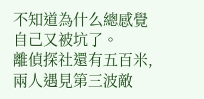不知道為什么總感覺自己又被坑了。
離偵探社還有五百米,兩人遇見第三波敵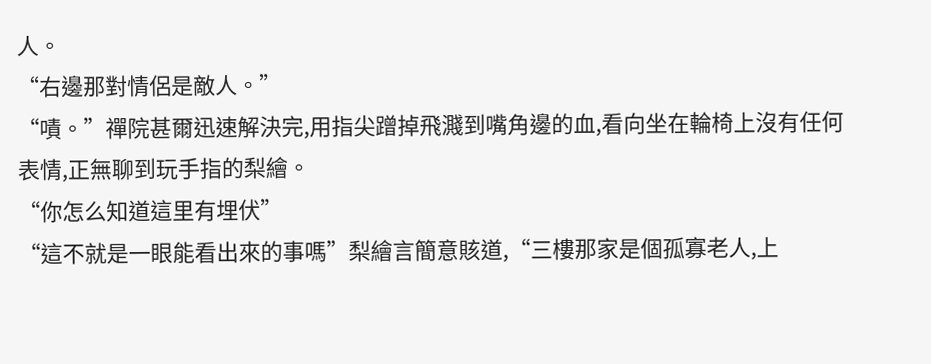人。
“右邊那對情侶是敵人。”
“嘖。”禪院甚爾迅速解決完,用指尖蹭掉飛濺到嘴角邊的血,看向坐在輪椅上沒有任何表情,正無聊到玩手指的梨繪。
“你怎么知道這里有埋伏”
“這不就是一眼能看出來的事嗎”梨繪言簡意賅道,“三樓那家是個孤寡老人,上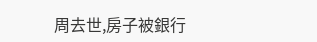周去世,房子被銀行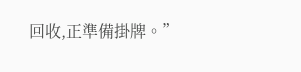回收,正準備掛牌。”